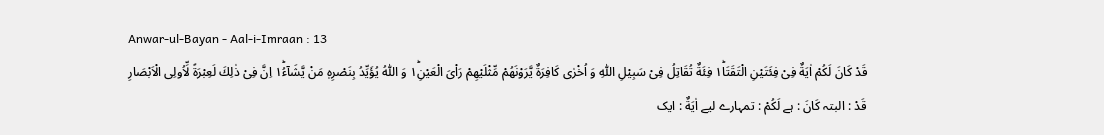Anwar-ul-Bayan - Aal-i-Imraan : 13
قَدْ كَانَ لَكُمْ اٰیَةٌ فِیْ فِئَتَیْنِ الْتَقَتَا١ؕ فِئَةٌ تُقَاتِلُ فِیْ سَبِیْلِ اللّٰهِ وَ اُخْرٰى كَافِرَةٌ یَّرَوْنَهُمْ مِّثْلَیْهِمْ رَاْیَ الْعَیْنِ١ؕ وَ اللّٰهُ یُؤَیِّدُ بِنَصْرِهٖ مَنْ یَّشَآءُ١ؕ اِنَّ فِیْ ذٰلِكَ لَعِبْرَةً لِّاُولِی الْاَبْصَارِ
قَدْ : البتہ كَانَ : ہے لَكُمْ : تمہارے لیے اٰيَةٌ : ایک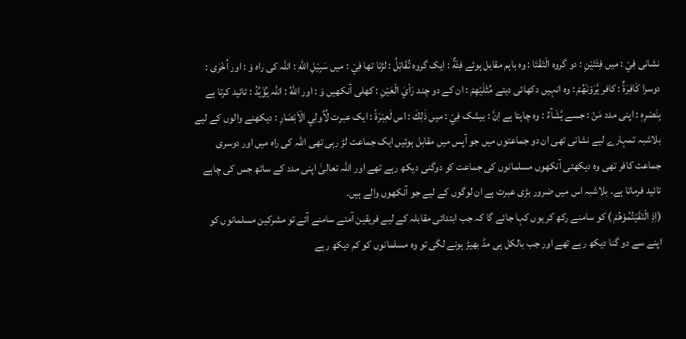نشانی فِيْ : میں فِئَتَيْنِ : دو گروہ الْتَقَتَا : وہ باہم مقابل ہوئے فِئَةٌ : ایک گروہ تُقَاتِلُ : لڑتا تھا فِيْ : میں سَبِيْلِ اللّٰهِ : اللہ کی راہ وَ : اور اُخْرٰى : دوسرا كَافِرَةٌ : کافر يَّرَوْنَھُمْ : وہ انہیں دکھائی دیتے مِّثْلَيْهِمْ : ان کے دو چند رَاْيَ الْعَيْنِ : کھلی آنکھیں وَ : اور اللّٰهُ : اللہ يُؤَيِّدُ : تائید کرتا ہے بِنَصْرِهٖ : اپنی مدد مَنْ : جسے يَّشَآءُ : وہ چاہتا ہے اِنَّ : بیشک فِيْ : میں ذٰلِكَ : اس لَعِبْرَةً : ایک عبرت لِّاُولِي الْاَبْصَارِ : دیکھنے والوں کے لیے
بلاشبہ تمہارے لیے نشانی تھی ان دو جماعتوں میں جو آپس میں مقابل ہوئیں ایک جماعت لڑ رہی تھی اللہ کی راہ میں اور دوسری جماعت کافر تھی وہ دیکھتی آنکھوں مسلمانوں کی جماعت کو دوگنی دیکھ رہے تھے اور اللہ تعالیٰ اپنی مدد کے ساتھ جس کی چاہے تائید فرماتا ہے۔ بلاشبہ اس میں ضرور بڑی عبرت ہے ان لوگوں کے لیے جو آنکھوں والے ہیں۔
(اِذِ الْتَقَیْتُمُوْھُمْ ) کو سامنے رکھ کر یوں کہا جائے گا کہ جب ابتدائی مقابلہ کے لیے فریقین آمنے سامنے آئے تو مشرکین مسلمانوں کو اپنے سے دو گنا دیکھ رہے تھے اور جب بالکل ہی مڈ بھیڑ ہونے لگی تو وہ مسلمانوں کو کم دیکھ رہے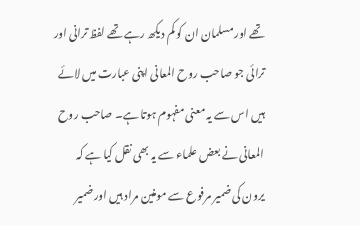تھے اور مسلمان ان کو کم دیکھ رہے تھے لفظ ترانی اور ترائی جو صاحب روح المعانی اپنی عبارت میں لائے ہیں اس سے یہ معنی مفہوم ہوتا ہے۔ صاحب روح المعانی نے بعض علماء سے یہ بھی نقل کیا ہے کہ یرون کی ضمیر مرفوع سے مومنین مراد ہیں اور ضمیر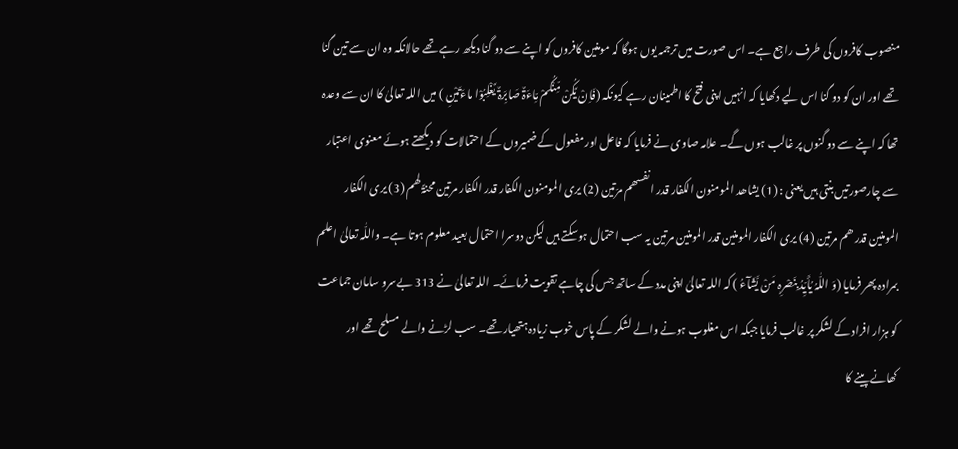منصوب کافروں کی طرف راجع ہے۔ اس صورت میں ترجمہ یوں ہوگا کہ مومنین کافروں کو اپنے سے دو گنا دیکھ رہے تھے حالانکہ وہ ان سے تین گنا تھے اور ان کو دو گنا اس لیے دکھایا کہ انہیں اپنی فتح کا اطمینان رہے کیونکہ (فَاِنْ یَّکُنْ مِّنْکُمْ مِّاءَۃٌ صَابِرَۃٌ یَّغْلِبُوْا ماءَتَیْنِ ) میں اللہ تعالیٰ کا ان سے وعدہ تھا کہ اپنے سے دو گنوں پر غالب ہوں گے۔ علامہ صاوی نے فرمایا کہ فاعل اور مفعول کے ضمیروں کے احتمالات کو دیکھتے ہوئے معنوی اعتبار سے چارصورتیں بنتی ہیں یعنی : (1) یشاھد المومنون الکفار قدر انفسھم مرّتین (2) یری المومنون الکفار قدر الکفار مرتین محنۃً لھم (3) یری الکفار المومنین قدر ھم مرتین (4) یری الکفار المومنین قدر المومنین مرتین یہ سب احتمال ہوسکتے ہیں لیکن دوسرا احتمال بعید معلوم ہوتا ہے۔ واللّٰہ تعالیٰ اعلم بمرادہ پھر فرمایا (وَ اللّٰہُ یُأَیِّدُ بِنَصْرِہٖ مَنْ یَّشَآءُ ) کہ اللہ تعالیٰ اپنی مدد کے ساتھ جس کی چاہے تقویت فرمائے۔ اللہ تعالیٰ نے 313 بےسرو سامان جماعت کو ہزار افراد کے لشکر پر غالب فرمایا جبکہ اس مغلوب ہونے والے لشکر کے پاس خوب زیادہ ہتھیار تھے۔ سب لڑنے والے مسلح تھے اور کھانے پینے کا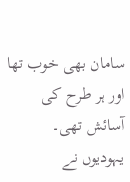سامان بھی خوب تھا اور ہر طرح کی آسائش تھی۔ یہودیوں نے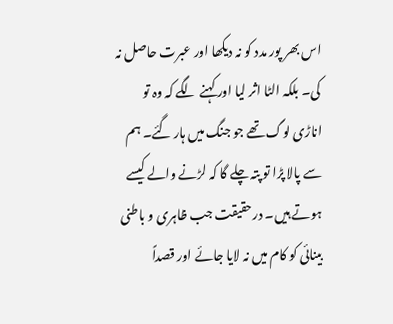اس بھر پور مدد کو نہ دیکھا اور عبرت حاصل نہ کی۔ بلکہ الٹا اثر لیا اور کہنے لگے کہ وہ تو اناڑی لوگ تھے جو جنگ میں ہار گئے۔ ہم سے پالا پڑا تو پتہ چلے گا کہ لڑنے والے کیسے ہوتے ہیں۔ درحقیقت جب ظاہری و باطنی بینائی کو کام میں نہ لایا جائے اور قصداً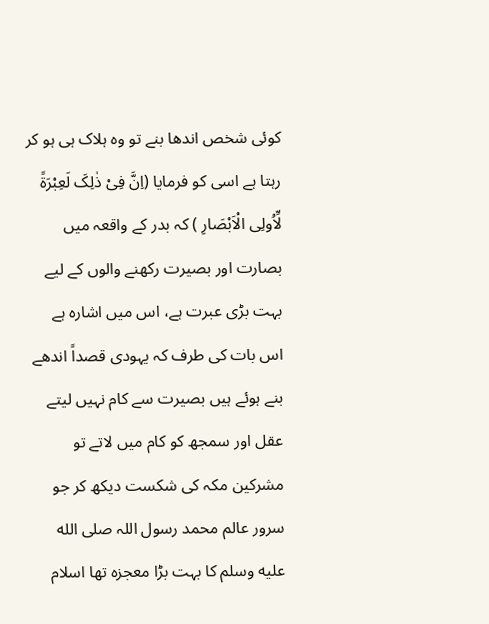کوئی شخص اندھا بنے تو وہ ہلاک ہی ہو کر رہتا ہے اسی کو فرمایا (اِنَّ فِیْ ذٰلِکَ لَعِبْرَۃً لِّاُولِی الْاَبْصَارِ ) کہ بدر کے واقعہ میں بصارت اور بصیرت رکھنے والوں کے لیے بہت بڑی عبرت ہے، اس میں اشارہ ہے اس بات کی طرف کہ یہودی قصداً اندھے بنے ہوئے ہیں بصیرت سے کام نہیں لیتے عقل اور سمجھ کو کام میں لاتے تو مشرکین مکہ کی شکست دیکھ کر جو سرور عالم محمد رسول اللہ صلى الله عليه وسلم کا بہت بڑا معجزہ تھا اسلام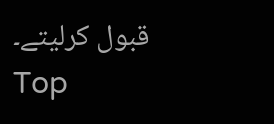قبول کرلیتے۔
Top